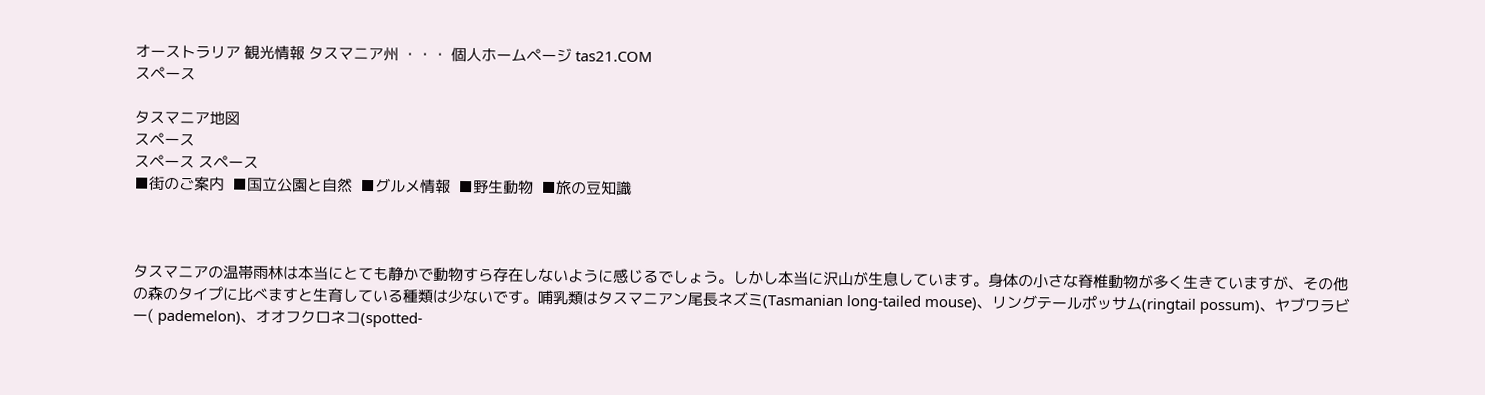オーストラリア 観光情報 タスマニア州 ・・・ 個人ホームページ tas21.COM
スペース

タスマニア地図
スペース
スペース スペース
■街のご案内  ■国立公園と自然  ■グルメ情報  ■野生動物  ■旅の豆知識



タスマニアの温帯雨林は本当にとても静かで動物すら存在しないように感じるでしょう。しかし本当に沢山が生息しています。身体の小さな脊椎動物が多く生きていますが、その他の森のタイプに比べますと生育している種類は少ないです。哺乳類はタスマニアン尾長ネズミ(Tasmanian long-tailed mouse)、リングテールポッサム(ringtail possum)、ヤブワラビー( pademelon)、オオフクロネコ(spotted-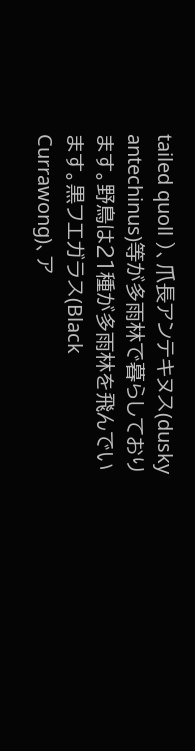tailed quoll )、爪長アンテキヌス(dusky antechinus)等が多雨林で暮らしております。野鳥は21種が多雨林を飛んでいます。黒フエガラス(Black Currawong)、ア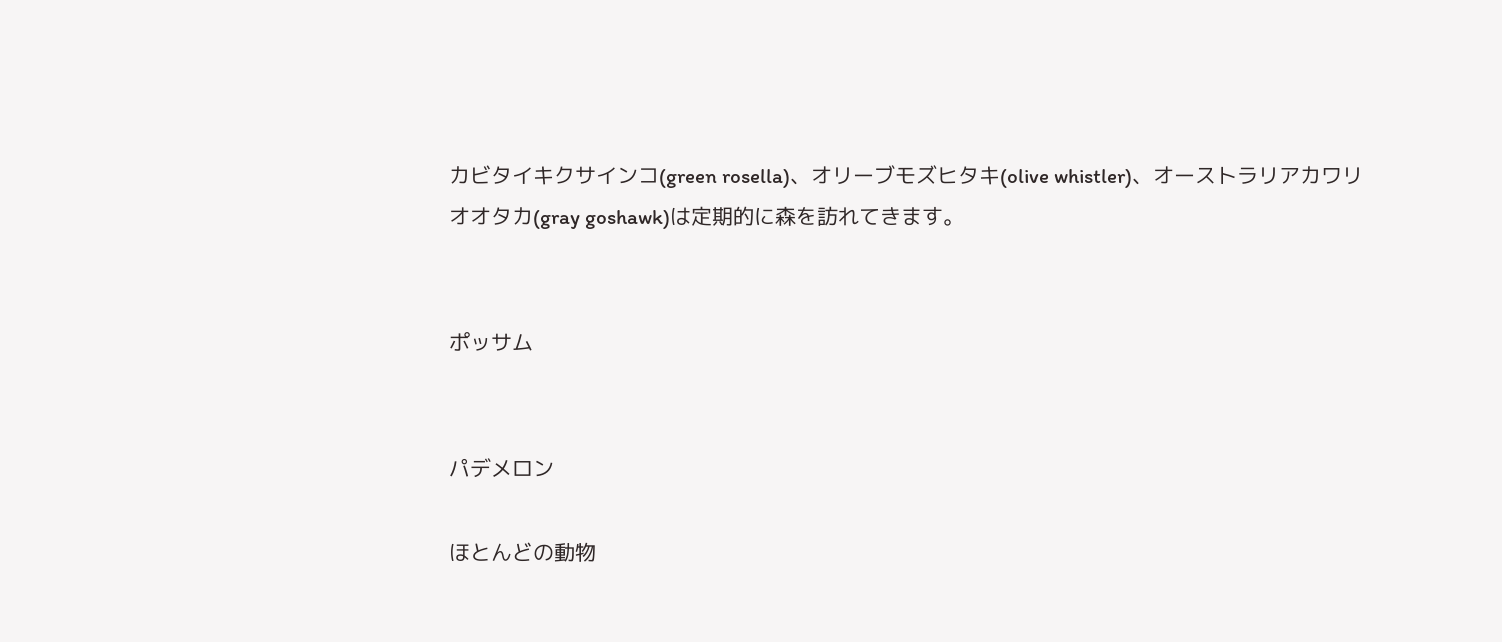カビタイキクサインコ(green rosella)、オリーブモズヒタキ(olive whistler)、オーストラリアカワリオオタカ(gray goshawk)は定期的に森を訪れてきます。


ポッサム


パデメロン

ほとんどの動物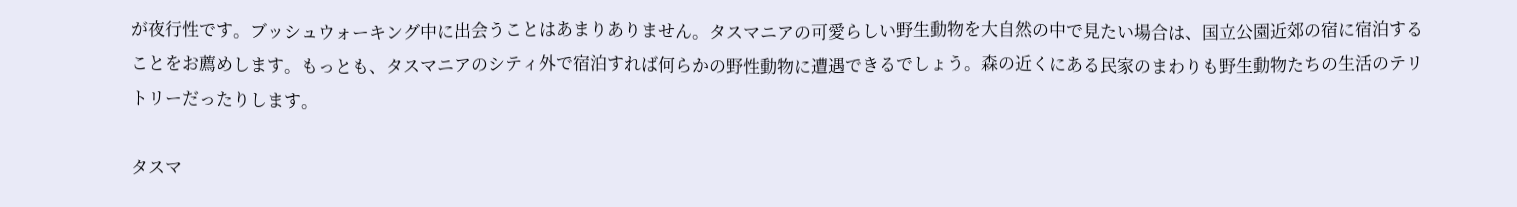が夜行性です。ブッシュウォーキング中に出会うことはあまりありません。タスマニアの可愛らしい野生動物を大自然の中で見たい場合は、国立公園近郊の宿に宿泊することをお薦めします。もっとも、タスマニアのシティ外で宿泊すれば何らかの野性動物に遭遇できるでしょう。森の近くにある民家のまわりも野生動物たちの生活のテリトリーだったりします。

タスマ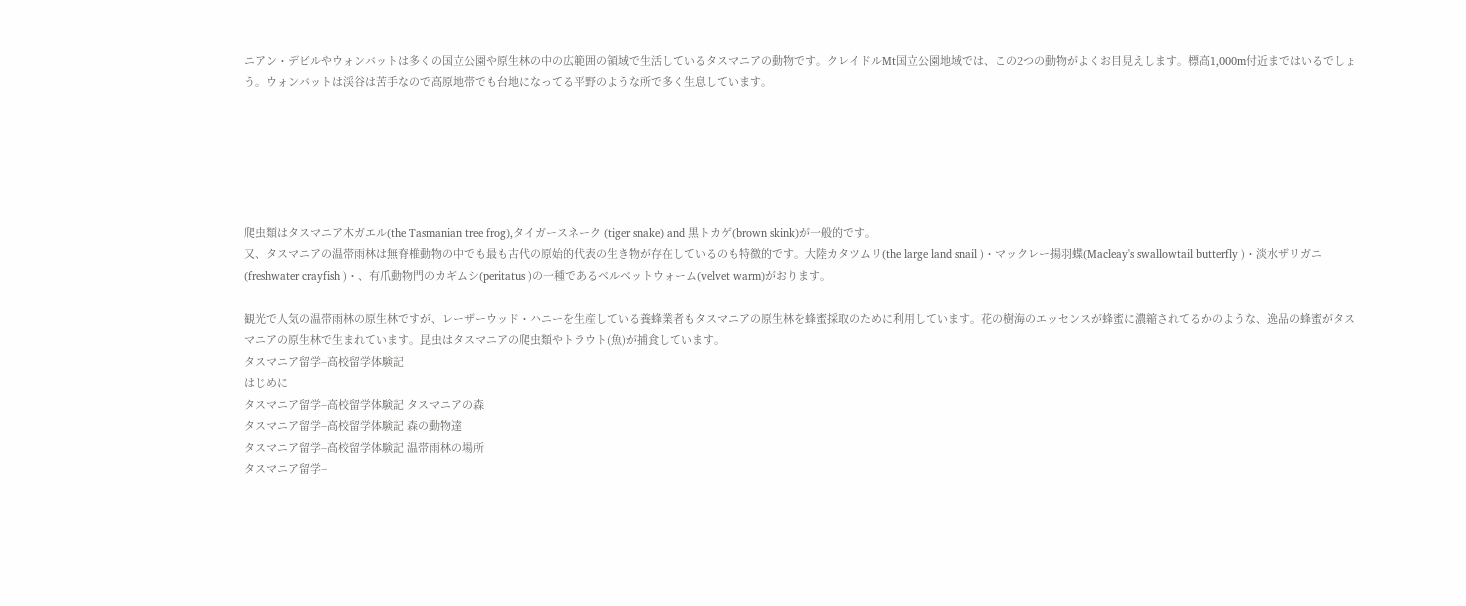ニアン・デビルやウォンバットは多くの国立公園や原生林の中の広範囲の領域で生活しているタスマニアの動物です。クレイドルMt国立公園地域では、この2つの動物がよくお目見えします。標高1,000m付近まではいるでしょう。ウォンバットは渓谷は苦手なので高原地帯でも台地になってる平野のような所で多く生息しています。






爬虫類はタスマニア木ガエル(the Tasmanian tree frog),タイガースネーク (tiger snake) and 黒トカゲ(brown skink)が一般的です。
又、タスマニアの温帯雨林は無脊椎動物の中でも最も古代の原始的代表の生き物が存在しているのも特徴的です。大陸カタツムリ(the large land snail )・マックレー揚羽蝶(Macleay's swallowtail butterfly )・淡水ザリガニ(freshwater crayfish )・、有爪動物門のカギムシ(peritatus )の一種であるベルベットウォーム(velvet warm)がおります。

観光で人気の温帯雨林の原生林ですが、レーザーウッド・ハニーを生産している養蜂業者もタスマニアの原生林を蜂蜜採取のために利用しています。花の樹海のエッセンスが蜂蜜に濃縮されてるかのような、逸品の蜂蜜がタスマニアの原生林で生まれています。昆虫はタスマニアの爬虫類やトラウト(魚)が捕食しています。
タスマニア留学−高校留学体験記
はじめに
タスマニア留学−高校留学体験記 タスマニアの森
タスマニア留学−高校留学体験記 森の動物達
タスマニア留学−高校留学体験記 温帯雨林の場所
タスマニア留学−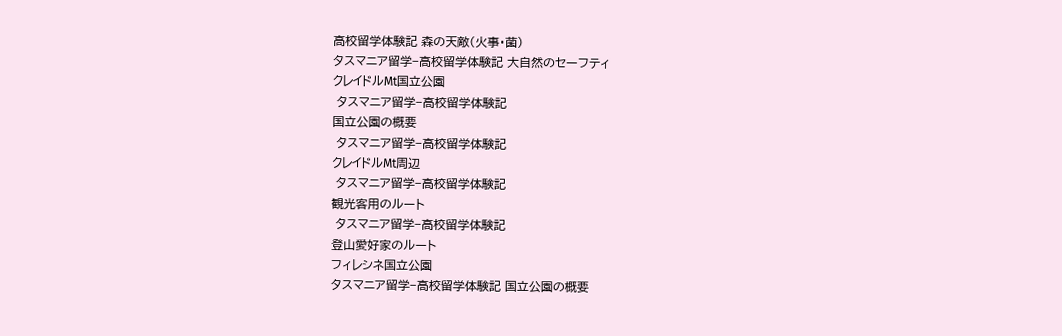高校留学体験記 森の天敵(火事・菌)
タスマニア留学−高校留学体験記 大自然のセーフティ
クレイドルMt国立公園
 タスマニア留学−高校留学体験記
国立公園の概要
 タスマニア留学−高校留学体験記
クレイドルMt周辺
 タスマニア留学−高校留学体験記
観光客用のルート
 タスマニア留学−高校留学体験記
登山愛好家のルート
フィレシネ国立公園
タスマニア留学−高校留学体験記 国立公園の概要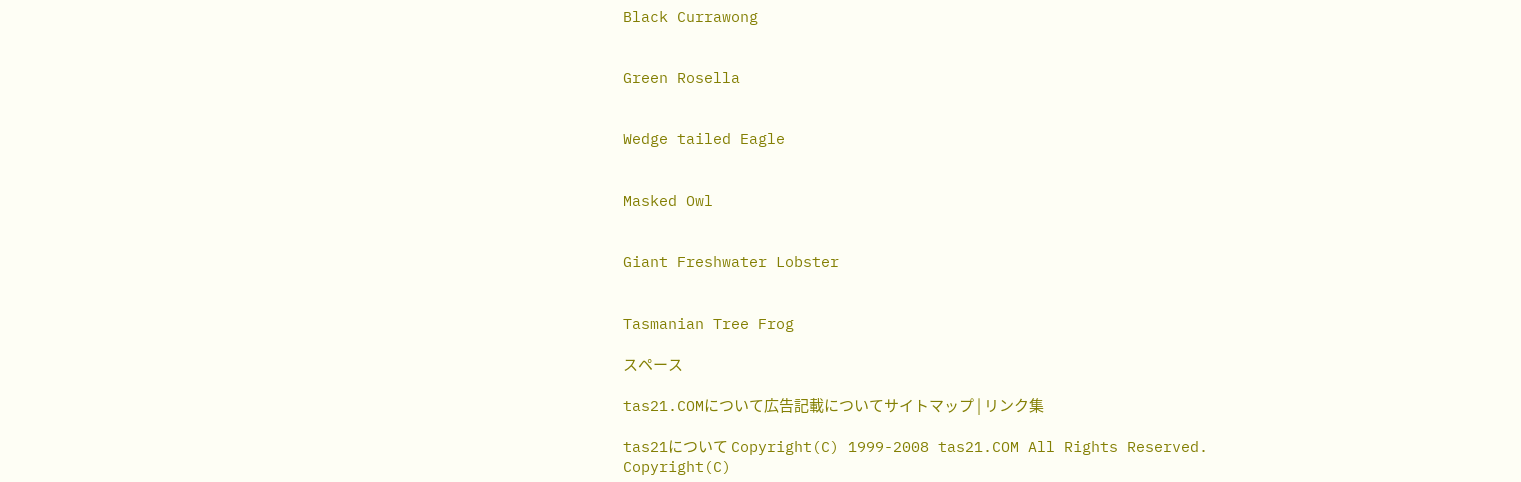Black Currawong


Green Rosella


Wedge tailed Eagle


Masked Owl


Giant Freshwater Lobster


Tasmanian Tree Frog

スペース

tas21.COMについて広告記載についてサイトマップ | リンク集

tas21について Copyright(C) 1999-2008 tas21.COM All Rights Reserved.
Copyright(C)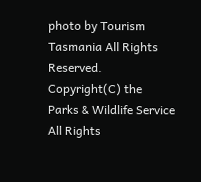photo by Tourism Tasmania All Rights Reserved.
Copyright(C) the Parks & Wildlife Service All Rights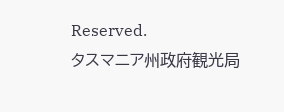Reserved.
タスマニア州政府観光局